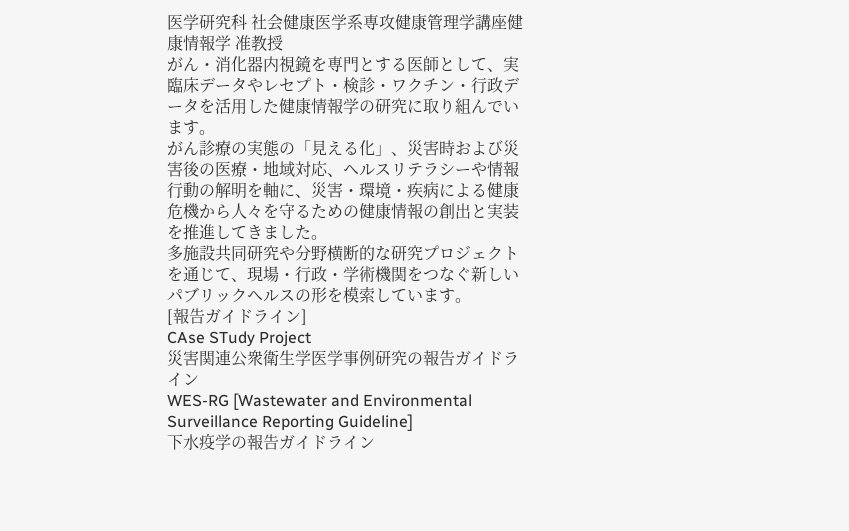医学研究科 社会健康医学系専攻健康管理学講座健康情報学 准教授
がん・消化器内視鏡を専門とする医師として、実臨床データやレセプト・検診・ワクチン・行政データを活用した健康情報学の研究に取り組んでいます。
がん診療の実態の「見える化」、災害時および災害後の医療・地域対応、ヘルスリテラシーや情報行動の解明を軸に、災害・環境・疾病による健康危機から人々を守るための健康情報の創出と実装を推進してきました。
多施設共同研究や分野横断的な研究プロジェクトを通じて、現場・行政・学術機関をつなぐ新しいパブリックヘルスの形を模索しています。
[報告ガイドライン]
CAse STudy Project
災害関連公衆衛生学医学事例研究の報告ガイドライン
WES-RG [Wastewater and Environmental Surveillance Reporting Guideline]
下水疫学の報告ガイドライン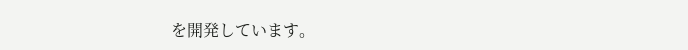を開発しています。